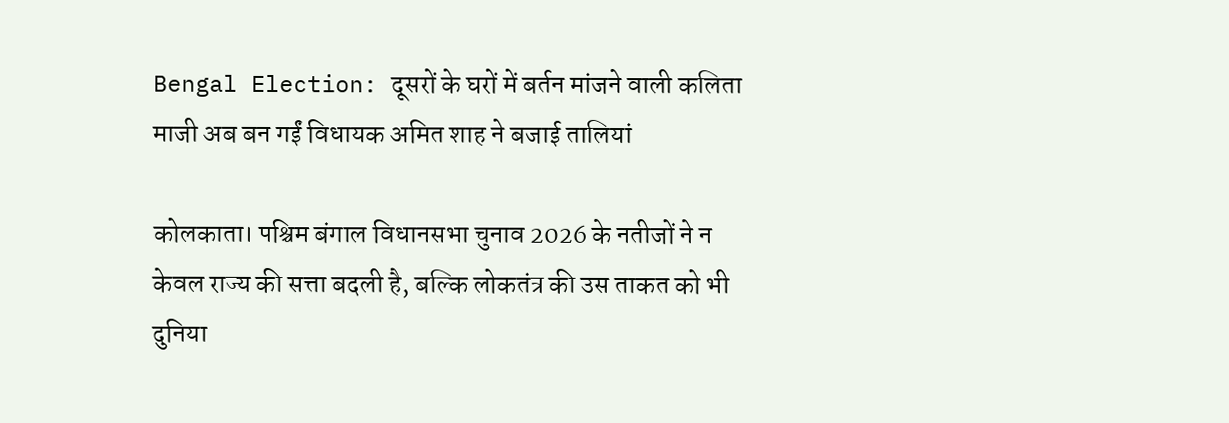Bengal Election: दूसरों के घरों में बर्तन मांजने वाली कलिता माजी अब बन गईं विधायक अमित शाह ने बजाई तालियां

कोलकाता। पश्चिम बंगाल विधानसभा चुनाव 2026 के नतीजों ने न केवल राज्य की सत्ता बदली है, बल्कि लोकतंत्र की उस ताकत को भी दुनिया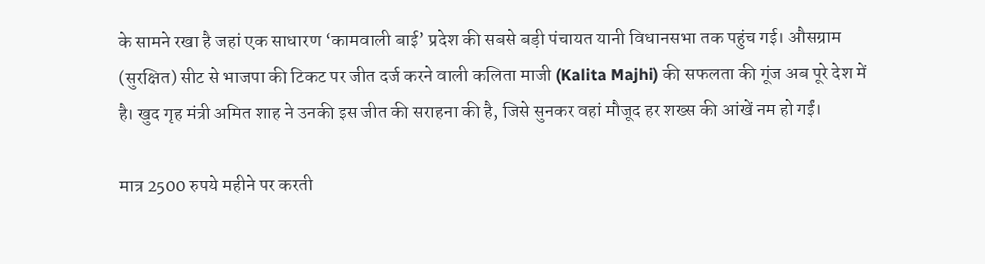के सामने रखा है जहां एक साधारण ‘कामवाली बाई’ प्रदेश की सबसे बड़ी पंचायत यानी विधानसभा तक पहुंच गई। औसग्राम (सुरक्षित) सीट से भाजपा की टिकट पर जीत दर्ज करने वाली कलिता माजी (Kalita Majhi) की सफलता की गूंज अब पूरे देश में है। खुद गृह मंत्री अमित शाह ने उनकी इस जीत की सराहना की है, जिसे सुनकर वहां मौजूद हर शख्स की आंखें नम हो गईं।

मात्र 2500 रुपये महीने पर करती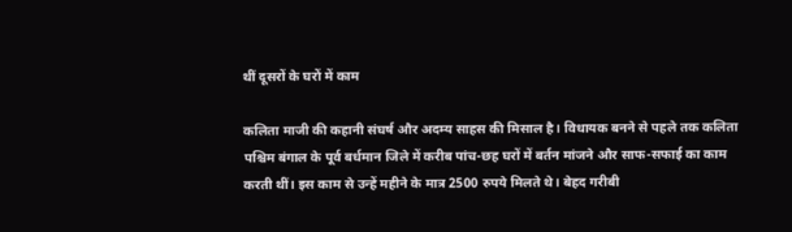थीं दूसरों के घरों में काम

कलिता माजी की कहानी संघर्ष और अदम्य साहस की मिसाल है। विधायक बनने से पहले तक कलिता पश्चिम बंगाल के पूर्व बर्धमान जिले में करीब पांच-छह घरों में बर्तन मांजने और साफ-सफाई का काम करती थीं। इस काम से उन्हें महीने के मात्र 2500 रुपये मिलते थे। बेहद गरीबी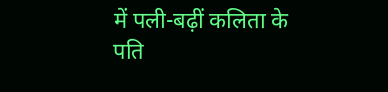में पली-बढ़ीं कलिता के पति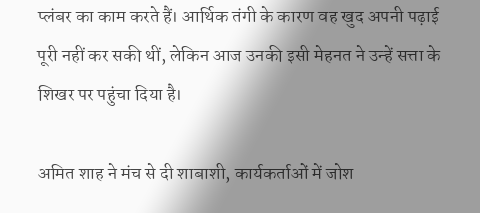प्लंबर का काम करते हैं। आर्थिक तंगी के कारण वह खुद अपनी पढ़ाई पूरी नहीं कर सकी थीं, लेकिन आज उनकी इसी मेहनत ने उन्हें सत्ता के शिखर पर पहुंचा दिया है।

अमित शाह ने मंच से दी शाबाशी, कार्यकर्ताओं में जोश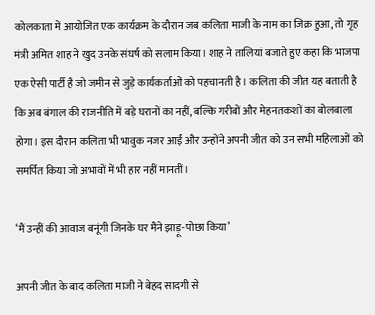कोलकाता में आयोजित एक कार्यक्रम के दौरान जब कलिता माजी के नाम का जिक्र हुआ, तो गृह मंत्री अमित शाह ने खुद उनके संघर्ष को सलाम किया। शाह ने तालियां बजाते हुए कहा कि भाजपा एक ऐसी पार्टी है जो जमीन से जुड़े कार्यकर्ताओं को पहचानती है। कलिता की जीत यह बताती है कि अब बंगाल की राजनीति में बड़े घरानों का नहीं, बल्कि गरीबों और मेहनतकशों का बोलबाला होगा। इस दौरान कलिता भी भावुक नजर आईं और उन्होंने अपनी जीत को उन सभी महिलाओं को समर्पित किया जो अभावों में भी हार नहीं मानतीं।

‘मैं उन्हीं की आवाज बनूंगी जिनके घर मैंने झाड़ू-पोछा किया’

अपनी जीत के बाद कलिता माजी ने बेहद सादगी से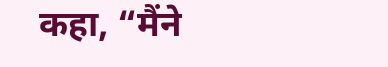कहा, “मैंने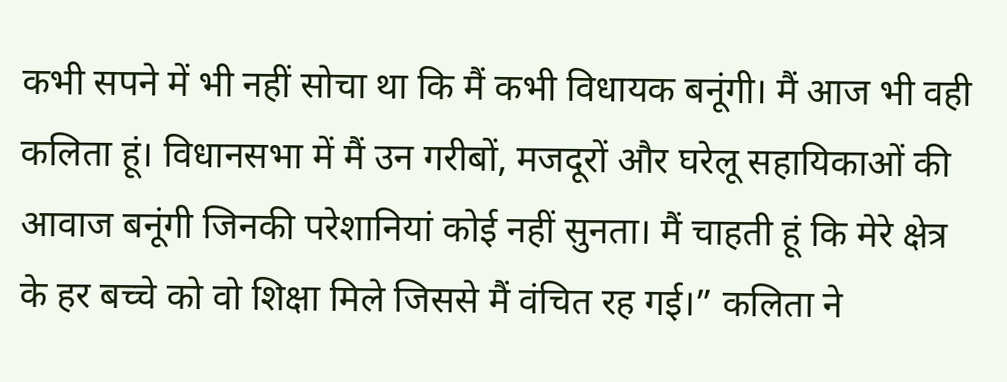कभी सपने में भी नहीं सोचा था कि मैं कभी विधायक बनूंगी। मैं आज भी वही कलिता हूं। विधानसभा में मैं उन गरीबों, मजदूरों और घरेलू सहायिकाओं की आवाज बनूंगी जिनकी परेशानियां कोई नहीं सुनता। मैं चाहती हूं कि मेरे क्षेत्र के हर बच्चे को वो शिक्षा मिले जिससे मैं वंचित रह गई।” कलिता ने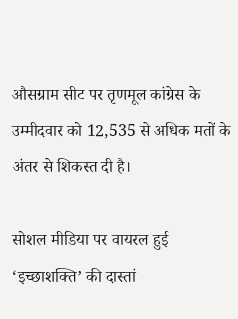औसग्राम सीट पर तृणमूल कांग्रेस के उम्मीदवार को 12,535 से अधिक मतों के अंतर से शिकस्त दी है।

सोशल मीडिया पर वायरल हुई ‘इच्छाशक्ति’ की दास्तां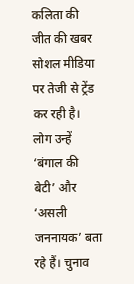कलिता की जीत की खबर सोशल मीडिया पर तेजी से ट्रेंड कर रही है। लोग उन्हें ‘बंगाल की बेटी’ और ‘असली जननायक’ बता रहे हैं। चुनाव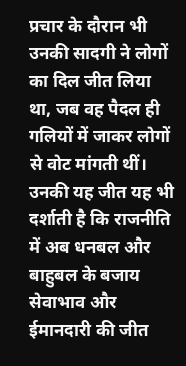प्रचार के दौरान भी उनकी सादगी ने लोगों का दिल जीत लिया था, जब वह पैदल ही गलियों में जाकर लोगों से वोट मांगती थीं। उनकी यह जीत यह भी दर्शाती है कि राजनीति में अब धनबल और बाहुबल के बजाय सेवाभाव और ईमानदारी की जीत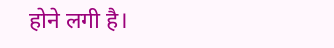होने लगी है।